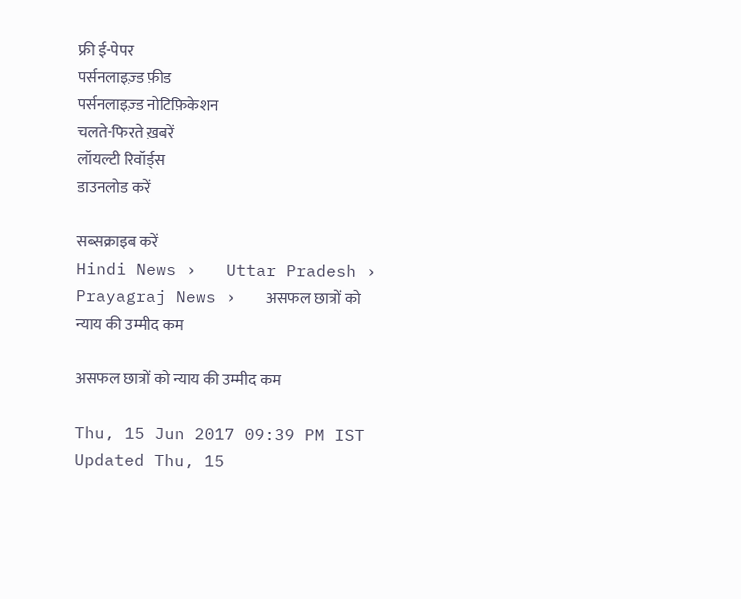फ्री ई-पेपर
पर्सनलाइज़्ड फ़ीड
पर्सनलाइज़्ड नोटिफ़िकेशन
चलते-फिरते ख़बरें
लॉयल्टी रिवॉर्ड्स
डाउनलोड करें

सब्सक्राइब करें
Hindi News ›   Uttar Pradesh ›   Prayagraj News ›   असफल छात्रों को न्याय की उम्मीद कम

असफल छात्रों को न्याय की उम्मीद कम

Thu, 15 Jun 2017 09:39 PM IST
Updated Thu, 15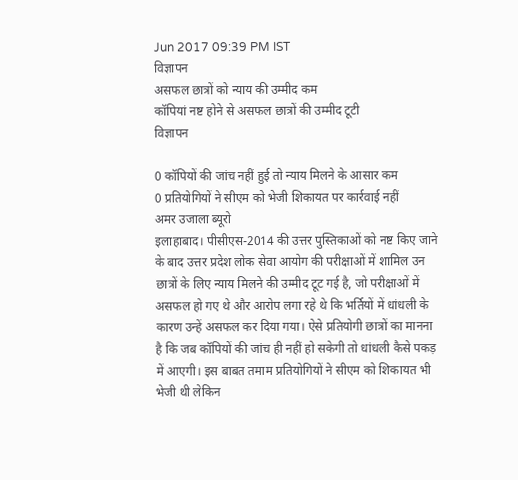Jun 2017 09:39 PM IST
विज्ञापन
असफल छात्रों को न्याय की उम्मीद कम
कॉपियां नष्ट होने से असफल छात्रों की उम्मीद टूटी
विज्ञापन

0 कॉपियों की जांच नहीं हुई तो न्याय मिलने के आसार कम
0 प्रतियोगियों ने सीएम को भेजी शिकायत पर कार्रवाई नहीं
अमर उजाला ब्यूरो
इलाहाबाद। पीसीएस-2014 की उत्तर पुस्तिकाओं को नष्ट किए जाने के बाद उत्तर प्रदेश लोक सेवा आयोग की परीक्षाओं में शामिल उन छात्रों के लिए न्याय मिलने की उम्मीद टूट गई है, जो परीक्षाओं में असफल हो गए थे और आरोप लगा रहे थे कि भर्तियों में धांधली के कारण उन्हें असफल कर दिया गया। ऐसे प्रतियोगी छात्रों का मानना है कि जब कॉपियों की जांच ही नहीं हो सकेगी तो धांधली कैसे पकड़ में आएगी। इस बाबत तमाम प्रतियोगियों ने सीएम को शिकायत भी भेजी थी लेकिन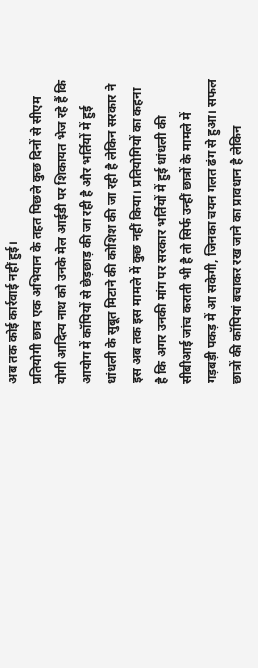अब तक कोई कार्रवाई नहीं हुई।
प्रतियोगी छात्र एक अभियान के तहत पिछले कुछ दिनों से सीएम योगी आदित्य नाथ को उनके मेल आईडी पर शिकायत भेज रहे हैं कि आयोग में कॉपियों से छेड़छाड़ की जा रही है और भर्तियों में हुई धांधली के सुबूत मिटाने की कोशिश की जा रही है लेकिन सरकार ने इस अब तक इस मामले में कुछ नहीं किया। प्रतियोगियों का कहना है कि अगर उनकी मांग पर सरकार भर्तियों में हुई धांधली की सीबीआई जांच कराती भी है तो सिर्फ उन्हीं छात्रों के मामले में गड़बड़ी पकड़ में आ सकेगी, जिनका चयन गलत ढंग से हुआ। सफल छात्रों की कॉपियां बचाकर रख जाने का प्रावधान है लेकिन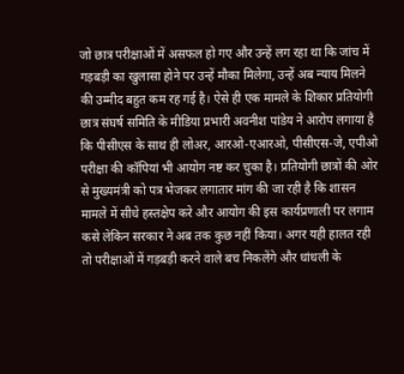जो छात्र परीक्षाओं में असफल हो गए और उन्हें लग रहा था कि जांच में गड़बड़ी का खुलासा होने पर उन्हें मौका मिलेगा, उन्हें अब न्याय मिलने की उम्मीद बहुत कम रह गई है। ऐसे ही एक मामले के शिकार प्रतियोगी छात्र संघर्ष समिति के मीडिया प्रभारी अवनीश पांडेय ने आरोप लगाया है कि पीसीएस के साथ ही लोअर, आरओ-एआरओ, पीसीएस-जे, एपीओ परीक्षा की कॉपियां भी आयोग नष्ट कर चुका है। प्रतियोगी छात्रों की ओर से मुख्यमंत्री को पत्र भेजकर लगातार मांग की जा रही है कि शासन मामले में सीधे हस्तक्षेप करे और आयोग की इस कार्यप्रणाली पर लगाम कसे लेकिन सरकार ने अब तक कुछ नहीं किया। अगर यही हालत रही तो परीक्षाओं में गड़बड़ी करने वाले बच निकलेंगे और धांधली के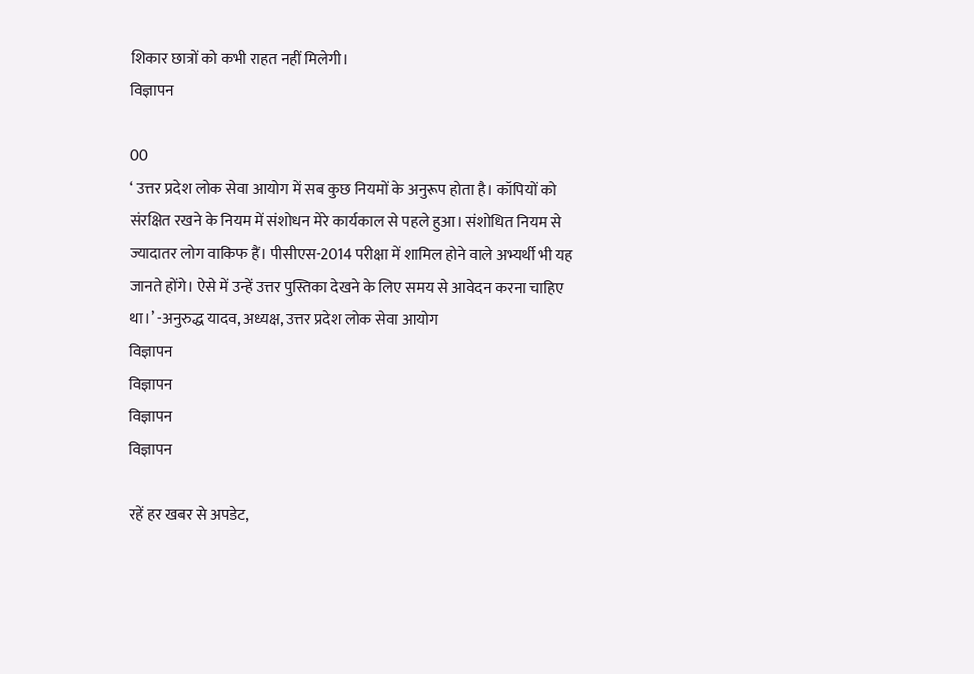शिकार छात्रों को कभी राहत नहीं मिलेगी।
विज्ञापन

00
‘ उत्तर प्रदेश लोक सेवा आयोग में सब कुछ नियमों के अनुरूप होता है। कॉपियों को संरक्षित रखने के नियम में संशोधन मेरे कार्यकाल से पहले हुआ। संशोधित नियम से ज्यादातर लोग वाकिफ हैं। पीसीएस-2014 परीक्षा में शामिल होने वाले अभ्यर्थी भी यह जानते होंगे। ऐसे में उन्हें उत्तर पुस्तिका देखने के लिए समय से आवेदन करना चाहिए था।’ -अनुरुद्ध यादव, अध्यक्ष, उत्तर प्रदेश लोक सेवा आयोग
विज्ञापन
विज्ञापन
विज्ञापन
विज्ञापन

रहें हर खबर से अपडेट,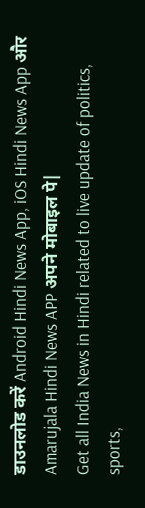डाउनलोड करें Android Hindi News App, iOS Hindi News App और Amarujala Hindi News APP अपने मोबाइल पे|
Get all India News in Hindi related to live update of politics, sports,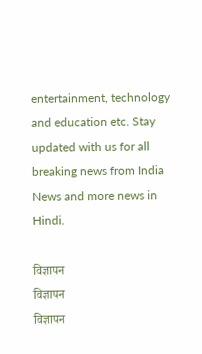entertainment, technology and education etc. Stay updated with us for all breaking news from India News and more news in Hindi.

विज्ञापन
विज्ञापन
विज्ञापन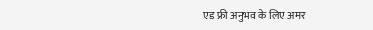एड फ्री अनुभव के लिए अमर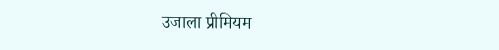उजाला प्रीमियम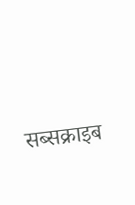सब्सक्राइब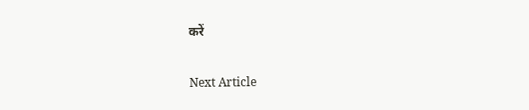करें

Next Article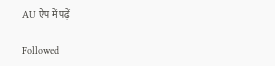AU ऐप में पढ़ें

Followed